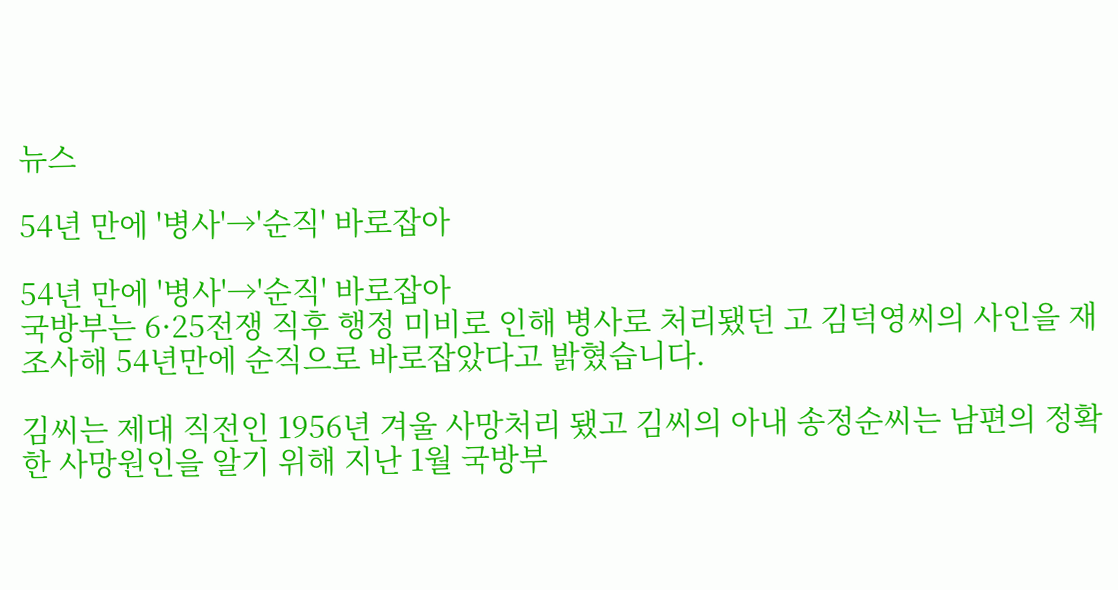뉴스

54년 만에 '병사'→'순직' 바로잡아

54년 만에 '병사'→'순직' 바로잡아
국방부는 6·25전쟁 직후 행정 미비로 인해 병사로 처리됐던 고 김덕영씨의 사인을 재조사해 54년만에 순직으로 바로잡았다고 밝혔습니다.

김씨는 제대 직전인 1956년 겨울 사망처리 됐고 김씨의 아내 송정순씨는 남편의 정확한 사망원인을 알기 위해 지난 1월 국방부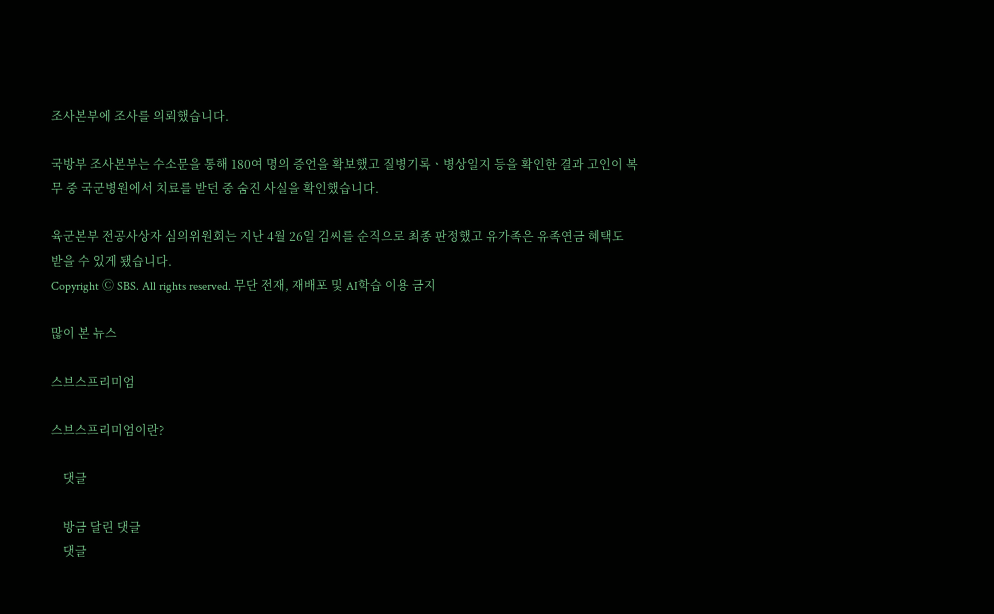조사본부에 조사를 의뢰했습니다.

국방부 조사본부는 수소문을 통해 180여 명의 증언을 확보했고 질병기록ㆍ병상일지 등을 확인한 결과 고인이 복무 중 국군병원에서 치료를 받던 중 숨진 사실을 확인했습니다.

육군본부 전공사상자 심의위원회는 지난 4월 26일 김씨를 순직으로 최종 판정했고 유가족은 유족연금 혜택도 받을 수 있게 됐습니다.
Copyright Ⓒ SBS. All rights reserved. 무단 전재, 재배포 및 AI학습 이용 금지

많이 본 뉴스

스브스프리미엄

스브스프리미엄이란?

    댓글

    방금 달린 댓글
    댓글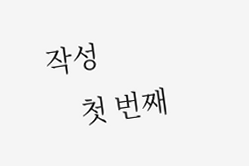작성
    첫 번째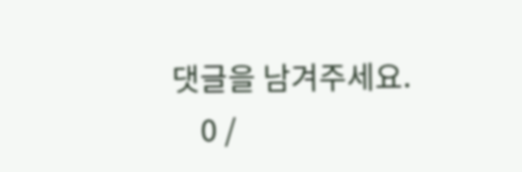댓글을 남겨주세요.
    0 /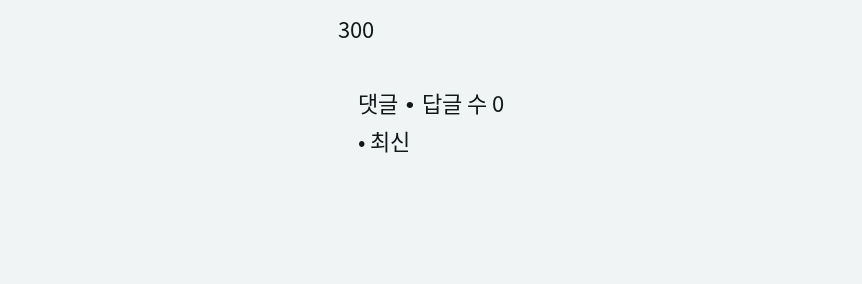300

    댓글 ∙ 답글 수 0
    • 최신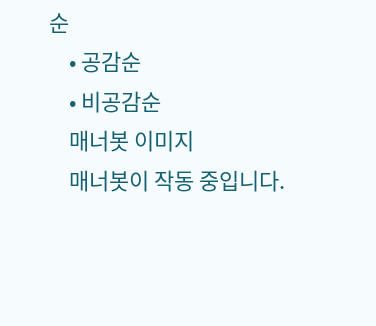순
    • 공감순
    • 비공감순
    매너봇 이미지
    매너봇이 작동 중입니다.